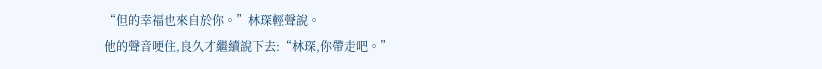“但的幸福也來自於你。”林琛輕聲說。
他的聲音哽住,良久才繼續說下去:“林琛,你帶走吧。”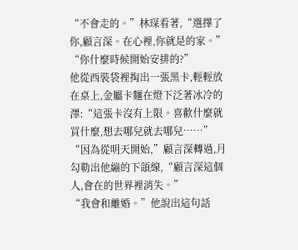“不會走的。”林琛看著,“選擇了你,顧言深。在心裡,你就是的家。”
“你什麼時候開始安排的?”
他從西裝袋裡掏出一張黑卡,輕輕放在桌上,金屬卡麵在燈下泛著冰冷的澤:“這張卡沒有上限。喜歡什麼就買什麼,想去哪兒就去哪兒……”
“因為從明天開始,”顧言深轉過,月勾勒出他繃的下頜線,“顧言深這個人,會在的世界裡消失。”
“我會和離婚。”他說出這句話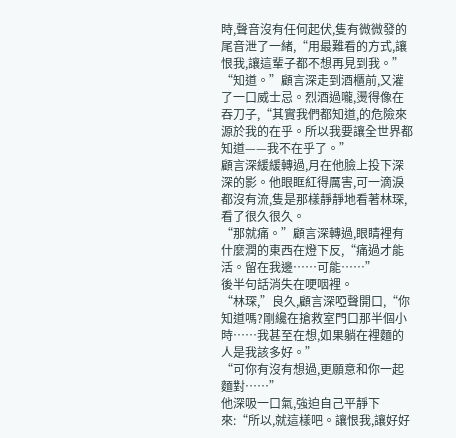時,聲音沒有任何起伏,隻有微微發的尾音泄了一緒,“用最難看的方式,讓恨我,讓這輩子都不想再見到我。”
“知道。”顧言深走到酒櫃前,又灌了一口威士忌。烈酒過嚨,燙得像在吞刀子,“其實我們都知道,的危險來源於我的在乎。所以我要讓全世界都知道——我不在乎了。”
顧言深緩緩轉過,月在他臉上投下深深的影。他眼眶紅得厲害,可一滴淚都沒有流,隻是那樣靜靜地看著林琛,看了很久很久。
“那就痛。”顧言深轉過,眼睛裡有什麼潤的東西在燈下反,“痛過才能活。留在我邊……可能……”
後半句話消失在哽咽裡。
“林琛,”良久,顧言深啞聲開口,“你知道嗎?剛纔在搶救室門口那半個小時……我甚至在想,如果躺在裡麵的人是我該多好。”
“可你有沒有想過,更願意和你一起麵對……”
他深吸一口氣,強迫自己平靜下來:“所以,就這樣吧。讓恨我,讓好好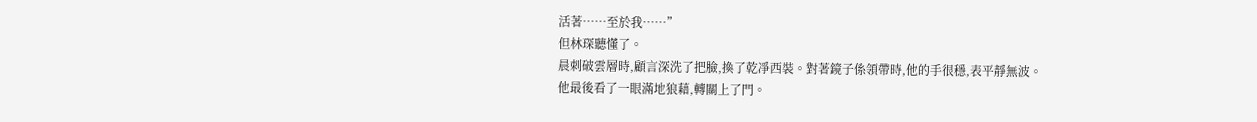活著……至於我……”
但林琛聽懂了。
晨刺破雲層時,顧言深洗了把臉,換了乾凈西裝。對著鏡子係領帶時,他的手很穩,表平靜無波。
他最後看了一眼滿地狼藉,轉關上了門。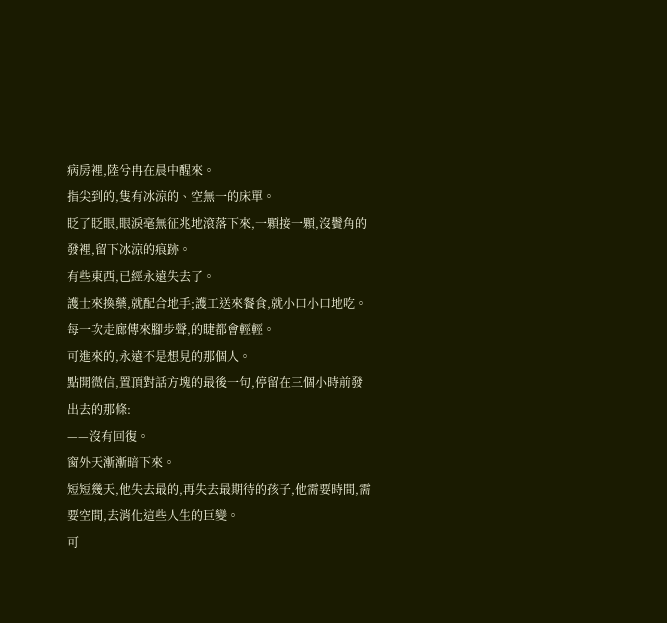病房裡,陸兮冉在晨中醒來。
指尖到的,隻有冰涼的、空無一的床單。
眨了眨眼,眼淚毫無征兆地滾落下來,一顆接一顆,沒鬢角的發裡,留下冰涼的痕跡。
有些東西,已經永遠失去了。
護士來換藥,就配合地手;護工送來餐食,就小口小口地吃。
每一次走廊傳來腳步聲,的睫都會輕輕。
可進來的,永遠不是想見的那個人。
點開微信,置頂對話方塊的最後一句,停留在三個小時前發出去的那條:
——沒有回復。
窗外天漸漸暗下來。
短短幾天,他失去最的,再失去最期待的孩子,他需要時間,需要空間,去消化這些人生的巨變。
可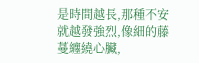是時間越長,那種不安就越發強烈,像細的藤蔓纏繞心臟,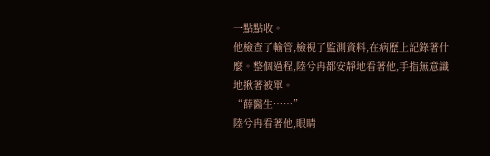一點點收。
他檢查了輸管,檢視了監測資料,在病歷上記錄著什麼。整個過程,陸兮冉都安靜地看著他,手指無意識地揪著被單。
“薛醫生……”
陸兮冉看著他,眼睛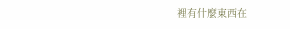裡有什麼東西在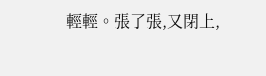輕輕。張了張,又閉上,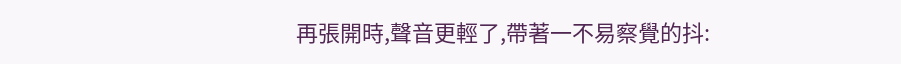再張開時,聲音更輕了,帶著一不易察覺的抖: